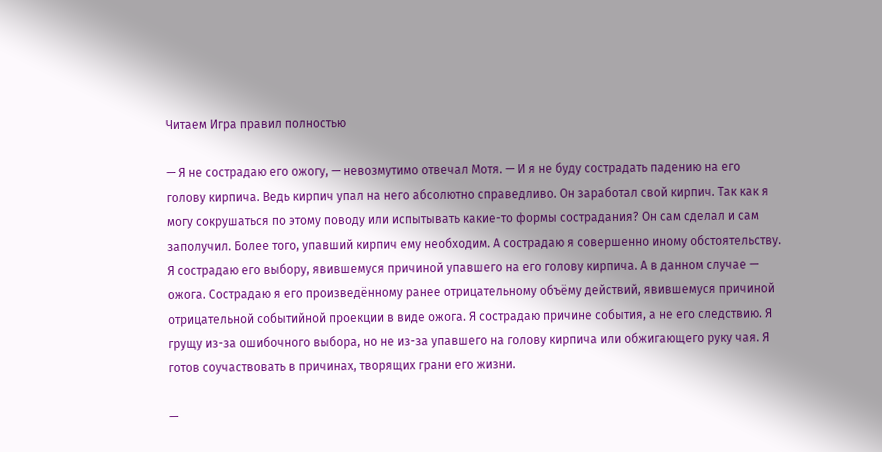Читаем Игра правил полностью

— Я не сострадаю его ожогу, — невозмутимо отвечал Мотя. — И я не буду сострадать падению на его голову кирпича. Ведь кирпич упал на него абсолютно справедливо. Он заработал свой кирпич. Так как я могу сокрушаться по этому поводу или испытывать какие-то формы сострадания? Он сам сделал и сам заполучил. Более того, упавший кирпич ему необходим. А сострадаю я совершенно иному обстоятельству. Я сострадаю его выбору, явившемуся причиной упавшего на его голову кирпича. А в данном случае — ожога. Сострадаю я его произведённому ранее отрицательному объёму действий, явившемуся причиной отрицательной событийной проекции в виде ожога. Я сострадаю причине события, а не его следствию. Я грущу из-за ошибочного выбора, но не из-за упавшего на голову кирпича или обжигающего руку чая. Я готов соучаствовать в причинах, творящих грани его жизни.

—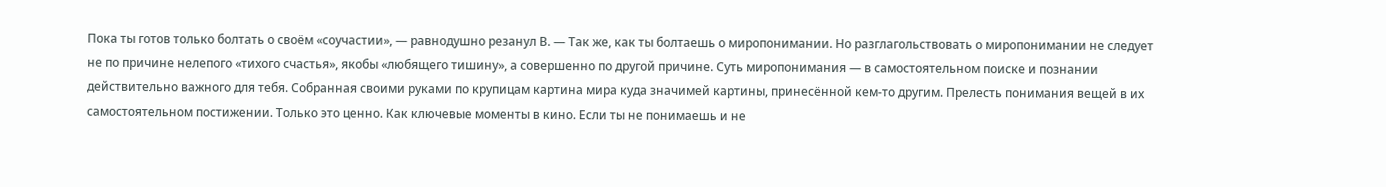Пока ты готов только болтать о своём «соучастии», — равнодушно резанул В. — Так же, как ты болтаешь о миропонимании. Но разглагольствовать о миропонимании не следует не по причине нелепого «тихого счастья», якобы «любящего тишину», а совершенно по другой причине. Суть миропонимания — в самостоятельном поиске и познании действительно важного для тебя. Собранная своими руками по крупицам картина мира куда значимей картины, принесённой кем-то другим. Прелесть понимания вещей в их самостоятельном постижении. Только это ценно. Как ключевые моменты в кино. Если ты не понимаешь и не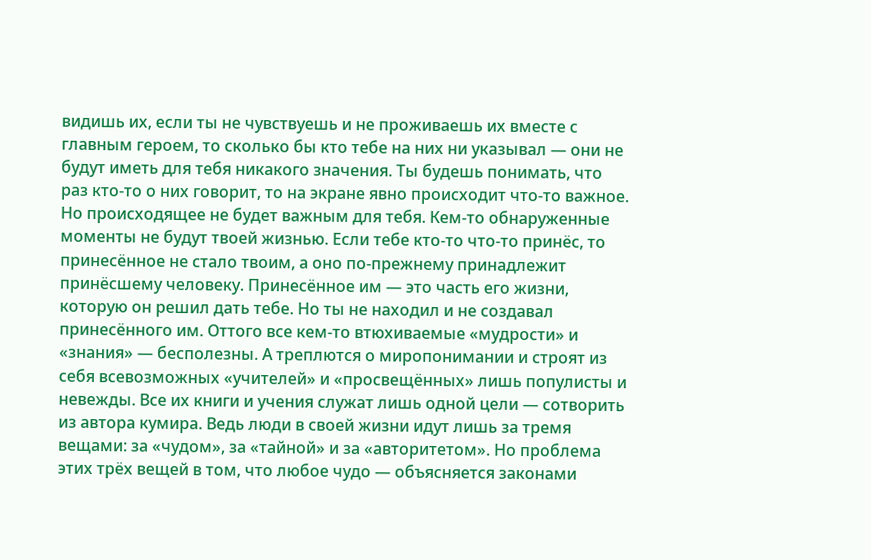видишь их, если ты не чувствуешь и не проживаешь их вместе с главным героем, то сколько бы кто тебе на них ни указывал — они не будут иметь для тебя никакого значения. Ты будешь понимать, что раз кто-то о них говорит, то на экране явно происходит что-то важное. Но происходящее не будет важным для тебя. Кем-то обнаруженные моменты не будут твоей жизнью. Если тебе кто-то что-то принёс, то принесённое не стало твоим, а оно по-прежнему принадлежит принёсшему человеку. Принесённое им — это часть его жизни, которую он решил дать тебе. Но ты не находил и не создавал принесённого им. Оттого все кем-то втюхиваемые «мудрости» и «знания» — бесполезны. А треплются о миропонимании и строят из себя всевозможных «учителей» и «просвещённых» лишь популисты и невежды. Все их книги и учения служат лишь одной цели — сотворить из автора кумира. Ведь люди в своей жизни идут лишь за тремя вещами: за «чудом», за «тайной» и за «авторитетом». Но проблема этих трёх вещей в том, что любое чудо — объясняется законами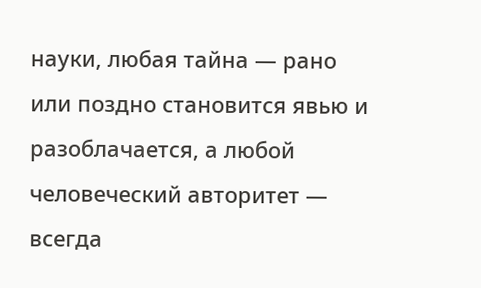науки, любая тайна — рано или поздно становится явью и разоблачается, а любой человеческий авторитет — всегда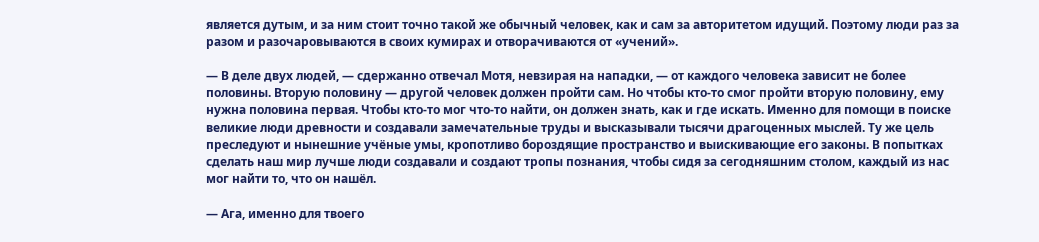является дутым, и за ним стоит точно такой же обычный человек, как и сам за авторитетом идущий. Поэтому люди раз за разом и разочаровываются в своих кумирах и отворачиваются от «учений».

— В деле двух людей, — сдержанно отвечал Мотя, невзирая на нападки, — от каждого человека зависит не более половины. Вторую половину — другой человек должен пройти сам. Но чтобы кто-то смог пройти вторую половину, ему нужна половина первая. Чтобы кто-то мог что-то найти, он должен знать, как и где искать. Именно для помощи в поиске великие люди древности и создавали замечательные труды и высказывали тысячи драгоценных мыслей. Ту же цель преследуют и нынешние учёные умы, кропотливо бороздящие пространство и выискивающие его законы. В попытках сделать наш мир лучше люди создавали и создают тропы познания, чтобы сидя за сегодняшним столом, каждый из нас мог найти то, что он нашёл.

— Ага, именно для твоего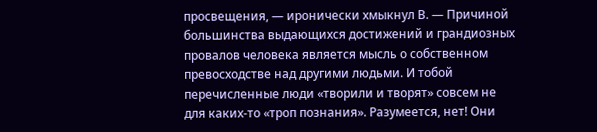просвещения, — иронически хмыкнул В. — Причиной большинства выдающихся достижений и грандиозных провалов человека является мысль о собственном превосходстве над другими людьми. И тобой перечисленные люди «творили и творят» совсем не для каких-то «троп познания». Разумеется, нет! Они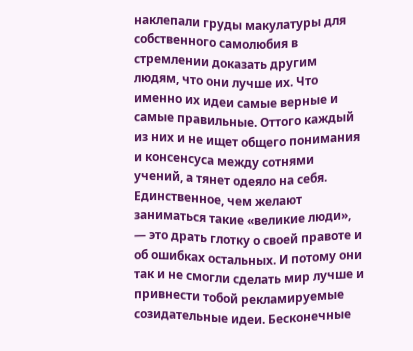наклепали груды макулатуры для собственного самолюбия в стремлении доказать другим людям, что они лучше их. Что именно их идеи самые верные и самые правильные. Оттого каждый из них и не ищет общего понимания и консенсуса между сотнями учений, а тянет одеяло на себя. Единственное, чем желают заниматься такие «великие люди», — это драть глотку о своей правоте и об ошибках остальных. И потому они так и не смогли сделать мир лучше и привнести тобой рекламируемые созидательные идеи. Бесконечные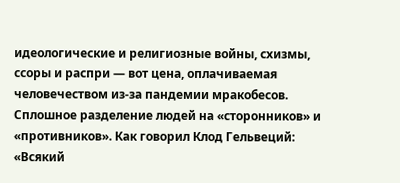идеологические и религиозные войны, схизмы, ссоры и распри — вот цена, оплачиваемая человечеством из-за пандемии мракобесов. Сплошное разделение людей на «сторонников» и «противников». Как говорил Клод Гельвеций: «Всякий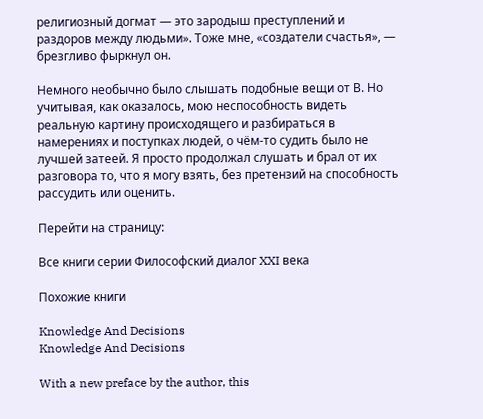религиозный догмат — это зародыш преступлений и раздоров между людьми». Тоже мне, «создатели счастья», — брезгливо фыркнул он.

Немного необычно было слышать подобные вещи от В. Но учитывая, как оказалось, мою неспособность видеть реальную картину происходящего и разбираться в намерениях и поступках людей, о чём-то судить было не лучшей затеей. Я просто продолжал слушать и брал от их разговора то, что я могу взять, без претензий на способность рассудить или оценить.

Перейти на страницу:

Все книги серии Философский диалог XXI века

Похожие книги

Knowledge And Decisions
Knowledge And Decisions

With a new preface by the author, this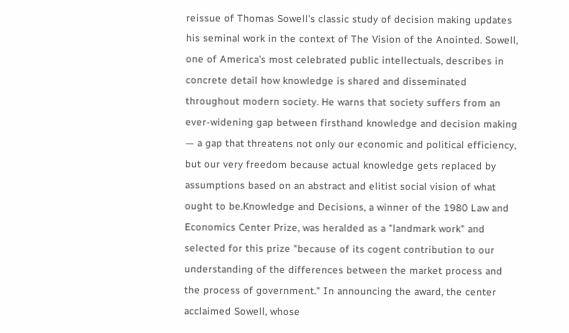reissue of Thomas Sowell's classic study of decision making updates his seminal work in the context of The Vision of the Anointed. Sowell, one of America's most celebrated public intellectuals, describes in concrete detail how knowledge is shared and disseminated throughout modern society. He warns that society suffers from an ever-widening gap between firsthand knowledge and decision making — a gap that threatens not only our economic and political efficiency, but our very freedom because actual knowledge gets replaced by assumptions based on an abstract and elitist social vision of what ought to be.Knowledge and Decisions, a winner of the 1980 Law and Economics Center Prize, was heralded as a "landmark work" and selected for this prize "because of its cogent contribution to our understanding of the differences between the market process and the process of government." In announcing the award, the center acclaimed Sowell, whose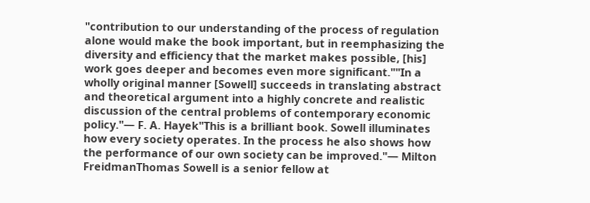"contribution to our understanding of the process of regulation alone would make the book important, but in reemphasizing the diversity and efficiency that the market makes possible, [his] work goes deeper and becomes even more significant.""In a wholly original manner [Sowell] succeeds in translating abstract and theoretical argument into a highly concrete and realistic discussion of the central problems of contemporary economic policy."— F. A. Hayek"This is a brilliant book. Sowell illuminates how every society operates. In the process he also shows how the performance of our own society can be improved."— Milton FreidmanThomas Sowell is a senior fellow at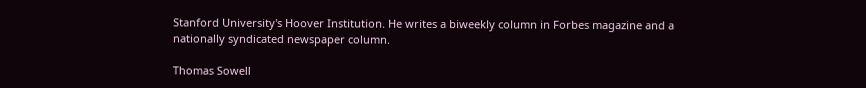Stanford University's Hoover Institution. He writes a biweekly column in Forbes magazine and a nationally syndicated newspaper column.

Thomas Sowell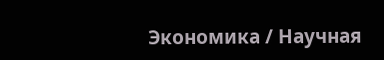Экономика / Научная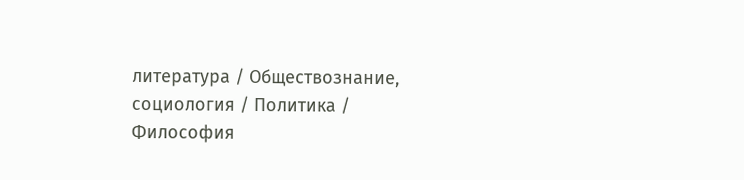литература / Обществознание, социология / Политика / Философия